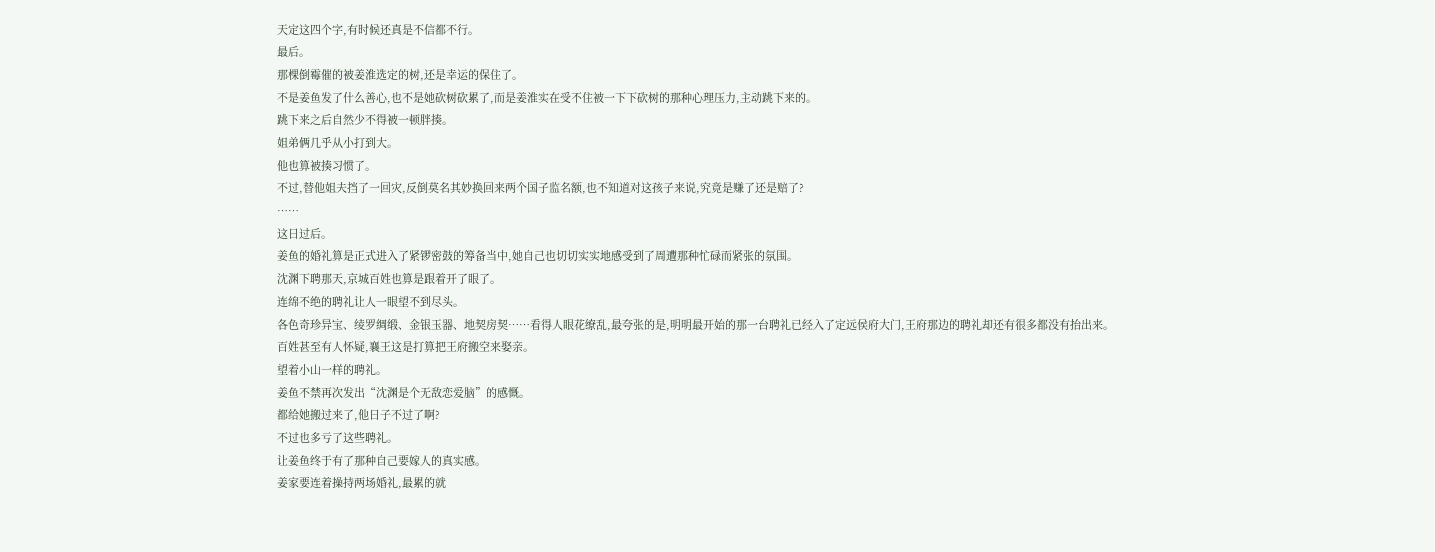天定这四个字,有时候还真是不信都不行。
最后。
那棵倒霉催的被姜淮选定的树,还是幸运的保住了。
不是姜鱼发了什么善心,也不是她砍树砍累了,而是姜淮实在受不住被一下下砍树的那种心理压力,主动跳下来的。
跳下来之后自然少不得被一顿胖揍。
姐弟俩几乎从小打到大。
他也算被揍习惯了。
不过,替他姐夫挡了一回灾,反倒莫名其妙换回来两个国子监名额,也不知道对这孩子来说,究竟是赚了还是赔了?
……
这日过后。
姜鱼的婚礼算是正式进入了紧锣密鼓的筹备当中,她自己也切切实实地感受到了周遭那种忙碌而紧张的氛围。
沈渊下聘那天,京城百姓也算是跟着开了眼了。
连绵不绝的聘礼让人一眼望不到尽头。
各色奇珍异宝、绫罗绸缎、金银玉器、地契房契……看得人眼花缭乱,最夸张的是,明明最开始的那一台聘礼已经入了定远侯府大门,王府那边的聘礼却还有很多都没有抬出来。
百姓甚至有人怀疑,襄王这是打算把王府搬空来娶亲。
望着小山一样的聘礼。
姜鱼不禁再次发出“沈渊是个无敌恋爱脑”的感慨。
都给她搬过来了,他日子不过了啊?
不过也多亏了这些聘礼。
让姜鱼终于有了那种自己要嫁人的真实感。
姜家要连着操持两场婚礼,最累的就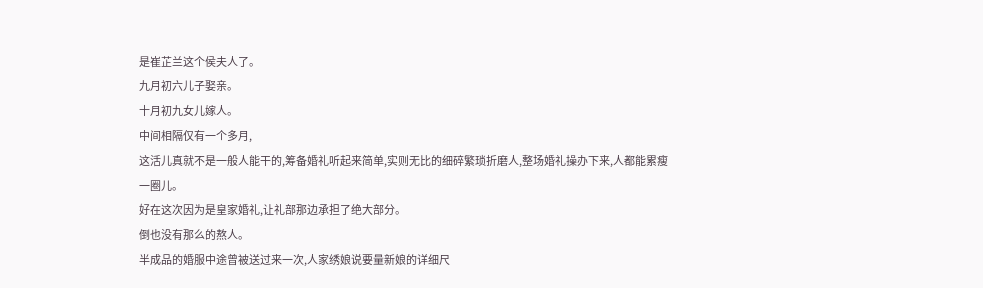是崔芷兰这个侯夫人了。
九月初六儿子娶亲。
十月初九女儿嫁人。
中间相隔仅有一个多月,
这活儿真就不是一般人能干的,筹备婚礼听起来简单,实则无比的细碎繁琐折磨人,整场婚礼操办下来,人都能累瘦一圈儿。
好在这次因为是皇家婚礼,让礼部那边承担了绝大部分。
倒也没有那么的熬人。
半成品的婚服中途曾被送过来一次,人家绣娘说要量新娘的详细尺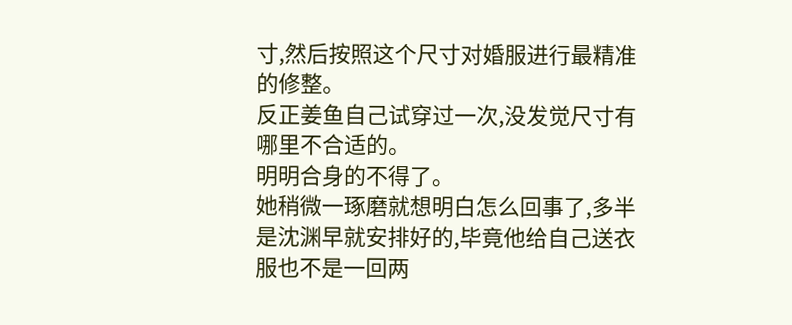寸,然后按照这个尺寸对婚服进行最精准的修整。
反正姜鱼自己试穿过一次,没发觉尺寸有哪里不合适的。
明明合身的不得了。
她稍微一琢磨就想明白怎么回事了,多半是沈渊早就安排好的,毕竟他给自己送衣服也不是一回两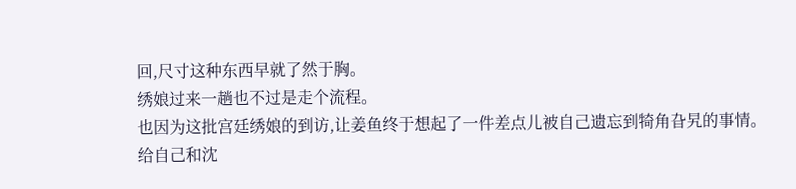回,尺寸这种东西早就了然于胸。
绣娘过来一趟也不过是走个流程。
也因为这批宫廷绣娘的到访,让姜鱼终于想起了一件差点儿被自己遗忘到犄角旮旯的事情。
给自己和沈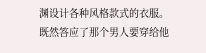渊设计各种风格款式的衣服。
既然答应了那个男人要穿给他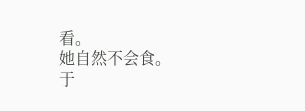看。
她自然不会食。
于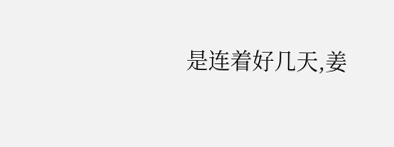是连着好几天,姜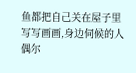鱼都把自己关在屋子里写写画画,身边伺候的人偶尔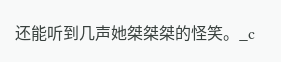还能听到几声她桀桀桀的怪笑。_c